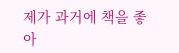제가 과거에 책을 좋아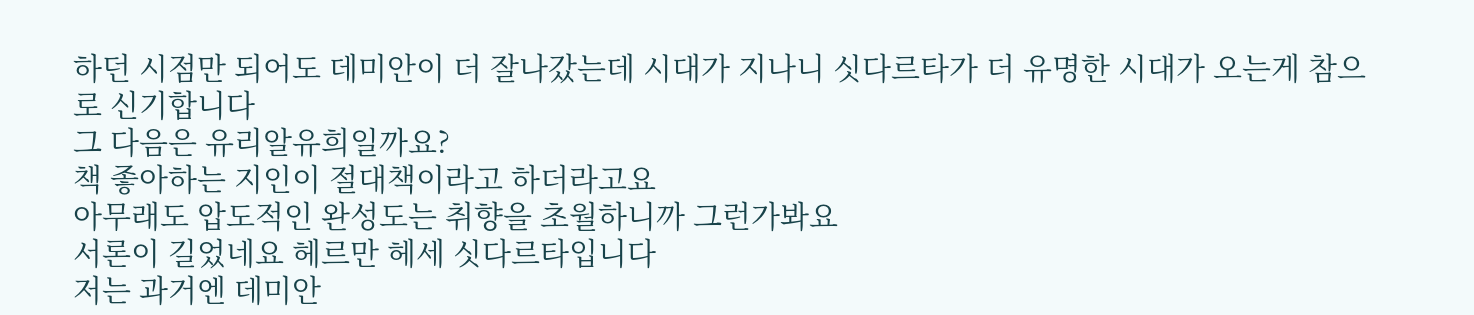하던 시점만 되어도 데미안이 더 잘나갔는데 시대가 지나니 싯다르타가 더 유명한 시대가 오는게 참으로 신기합니다
그 다음은 유리알유희일까요?
책 좋아하는 지인이 절대책이라고 하더라고요
아무래도 압도적인 완성도는 취향을 초월하니까 그런가봐요
서론이 길었네요 헤르만 헤세 싯다르타입니다
저는 과거엔 데미안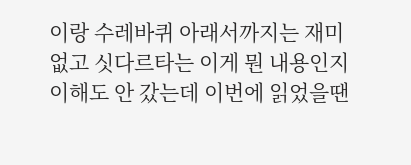이랑 수레바퀴 아래서까지는 재미 없고 싯다르타는 이게 뭔 내용인지 이해도 안 갔는데 이번에 읽었을땐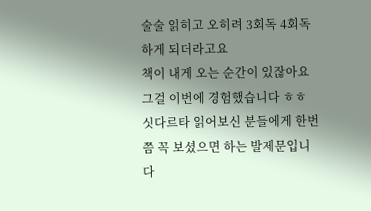술술 읽히고 오히려 3회독 4회독하게 되더라고요
책이 내게 오는 순간이 있잖아요
그걸 이번에 경험했습니다 ㅎㅎ
싯다르타 읽어보신 분들에게 한번쯤 꼭 보셨으면 하는 발제문입니다